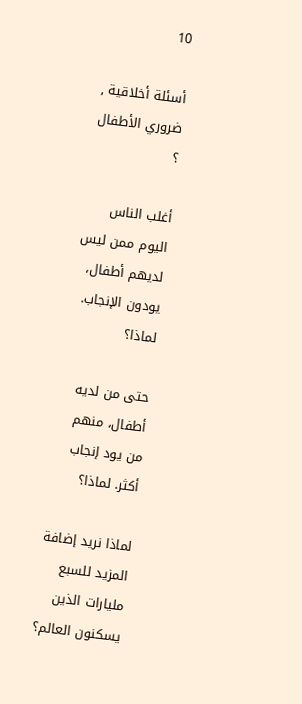10

أسئلة أخلاقية , ضروري الأطفال ؟

أغلب الناس اليوم ممن ليس لديهم أطفال، يودون الإنجاب. لماذا؟

حتى من لديه أطفال، منهم من يود إنجاب أكثر. لماذا؟

لماذا نريد إضافة المزيد للسبع مليارات الذين يسكنون العالم؟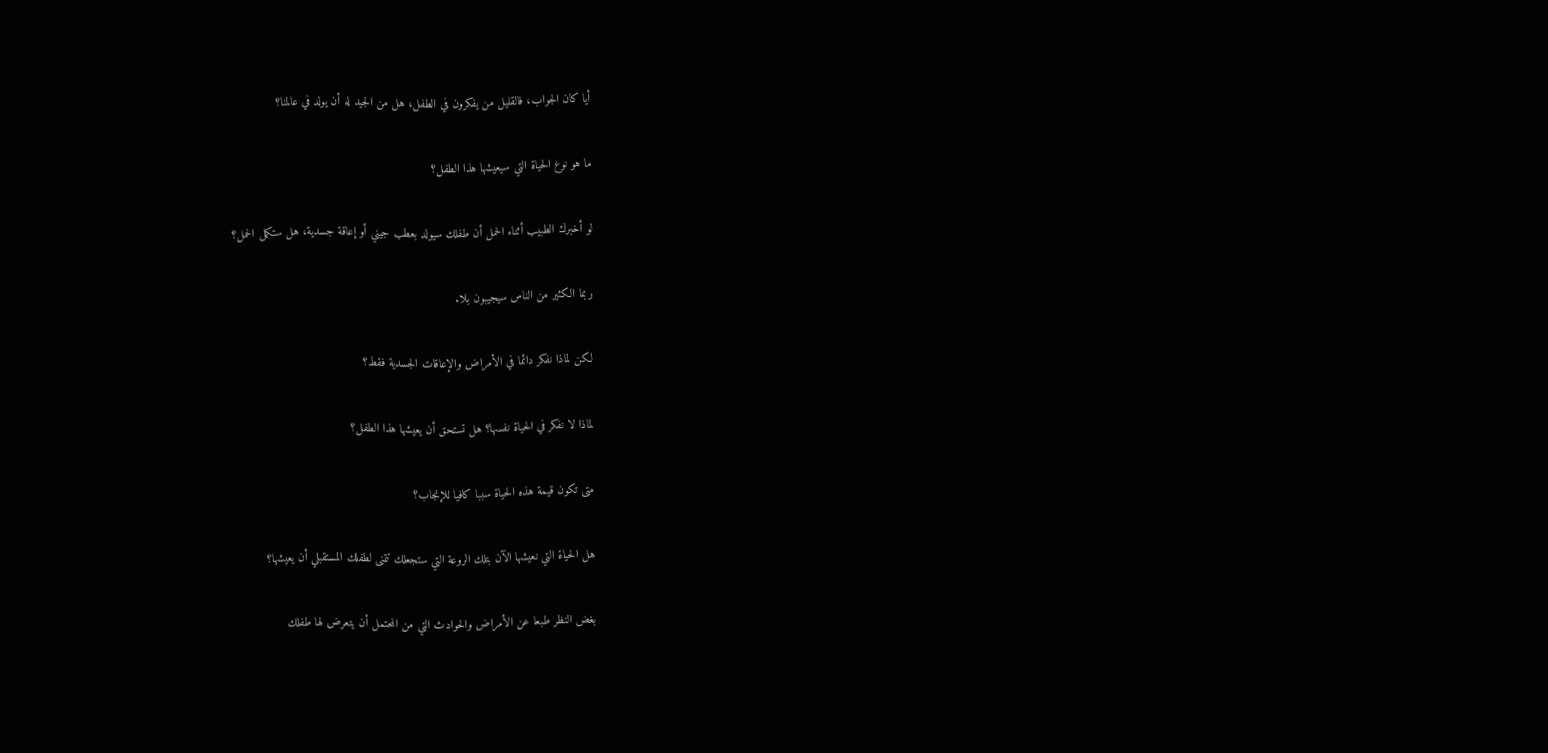أيا كان الجواب، فالقليل من يفكرون في الطفل، هل من الجيد له أن يولد في عالمنا؟

ما هو نوع الحياة التي سيعيشها هذا الطفل؟

لو أخبرك الطبيب أثناء الحمل أن طفلك سيولد بعطب جيني أو إعاقة جسدية، هل ستكمل الحمل؟

ربما الكثير من الناس سيجيبون بلا.

لكن لماذا نفكر دائما في الأمراض والإعاقات الجسدية فقط؟

لماذا لا نفكر في الحياة نفسها؟ هل تستحق أن يعيشها هذا الطفل؟

متى تكون قيمة هذه الحياة سببا كافيا للإنجاب؟

هل الحياة التي نعيشها الآن بتلك الروعة التي ستجعلك تتمنى لطفلك المستقبلي أن يعيشها؟

بغض النظر طبعا عن الأمراض والحوادث التي من المحتمل أن يتعرض لها طفلك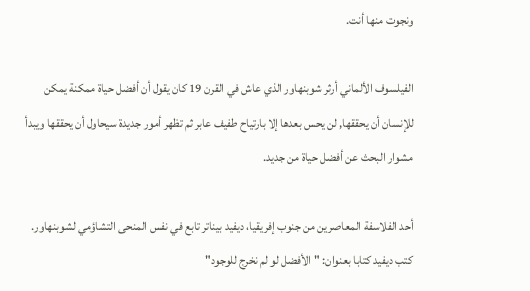ونجوت منها أنت.

الفيلسوف الألماني أرثر شوبنهاور الذي عاش في القرن 19 كان يقول أن أفضل حياة ممكنة يمكن للإنسان أن يحققها, لن يحس بعدها إلا بارتياح طفيف عابر ثم تظهر أمور جديدة سيحاول أن يحققها ويبدأ مشوار البحث عن أفضل حياة من جديد.

أحد الفلاسفة المعاصرين من جنوب إفريقيا، ديفيد بيناتر تابع في نفس المنحى التشاؤمي لشوبنهاور. كتب ديفيد كتابا بعنوان: "الأفضل لو لم نخرج للوجود"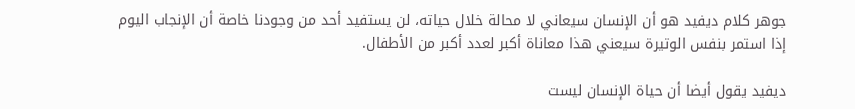جوهر كلام ديفيد هو أن الإنسان سيعاني لا محالة خلال حياته، لن يستفيد أحد من وجودنا خاصة أن الإنجاب اليوم إذا استمر بنفس الوتيرة سيعني هذا معاناة أكبر لعدد أكبر من الأطفال.

ديفيد يقول أيضا أن حياة الإنسان ليست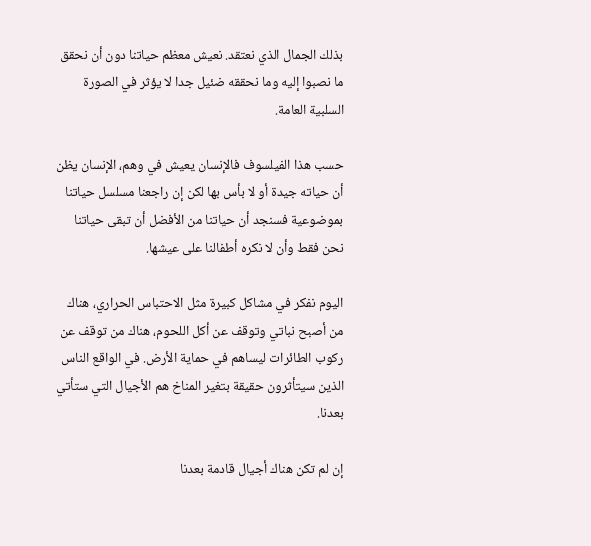بذلك الجمال الذي نعتقد. نعيش معظم حياتنا دون أن نحقق ما نصبوا إليه وما نحققه ضئيل جدا لا يؤثر في الصورة السلبية العامة.

حسب هذا الفيلسوف فالإنسان يعيش في وهم، الإنسان يظن أن حياته جيدة أو لا بأس بها لكن إن راجعنا مسلسل حياتنا بموضوعية فسنجد أن حياتنا من الأفضل أن تبقى حياتنا نحن فقط وأن لا نكره أطفالنا على عيشها.

اليوم نفكر في مشاكل كبيرة مثل الاحتباس الحراري، هناك من أصبح نباتي وتوقف عن أكل اللحوم، هناك من توقف عن ركوب الطائرات ليساهم في حماية الأرض. في الواقع الناس الذين سيتأثرون حقيقة بتغير المناخ هم الأجيال التي ستأتي بعدنا.

إن لم تكن هناك أجيال قادمة بعدنا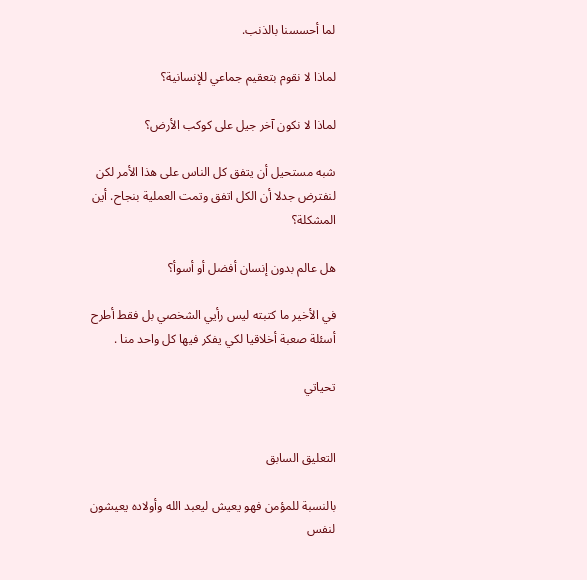لما أحسسنا بالذنب.

لماذا لا نقوم بتعقيم جماعي للإنسانية؟

لماذا لا نكون آخر جيل على كوكب الأرض؟

شبه مستحيل أن يتفق كل الناس على هذا الأمر لكن لنفترض جدلا أن الكل اتفق وتمت العملية بنجاح. أين المشكلة؟

هل عالم بدون إنسان أفضل أو أسوأ؟

في الأخير ما كتبته ليس رأيي الشخصي بل فقط أطرح أسئلة صعبة أخلاقيا لكي يفكر فيها كل واحد منا .

تحياتي


التعليق السابق

بالنسبة للمؤمن فهو يعيش ليعبد الله وأولاده يعيشون لنفس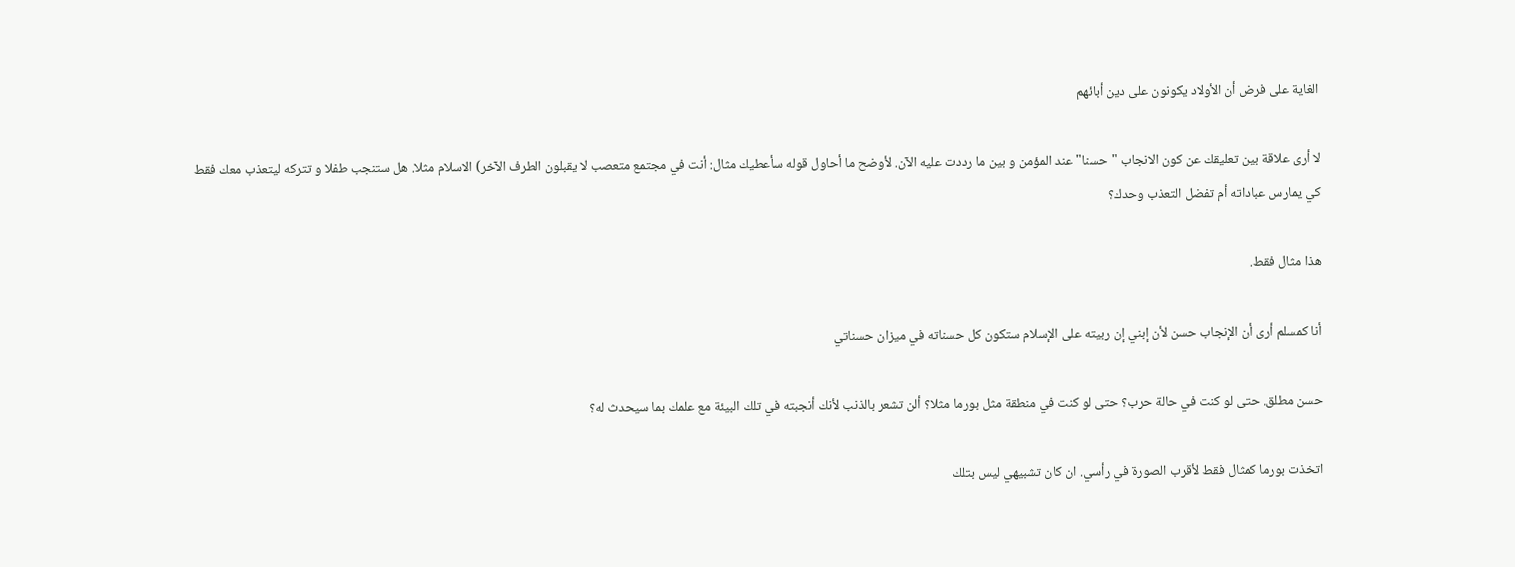الغاية على فرض أن الأولاد يكونون على دين أبائهم

لا أرى علاقة بين تعليقك عن كون الانجاب "حسنا" عند المؤمن و بين ما رددت عليه الآن. لأوضح ما أحاول قوله سأعطيك مثال: أنت في مجتمع متعصب لا يقبلون الطرف الآخر) الاسلام مثلا. هل ستنجب طفلا و تتركه ليتعذب معك فقط كي يمارس عباداته أم تفضل التعذب وحدك؟

هذا مثال فقط.

أنا كمسلم أرى أن الإنجاب حسن لأن إبني إن ربيته على الإسلام ستكون كل حسناته في ميزان حسناتي

حسن مطلق. حتى لو كنت في حالة حرب؟ حتى لو كنت في منطقة مثل بورما مثلا؟ ألن تشعر بالذنب لأنك أنجبته في تلك البيئة مع علمك بما سيحدث له؟

اتخذت بورما كمثال فقط لأقرب الصورة في رأسي. ان كان تشبيهي ليس بتلك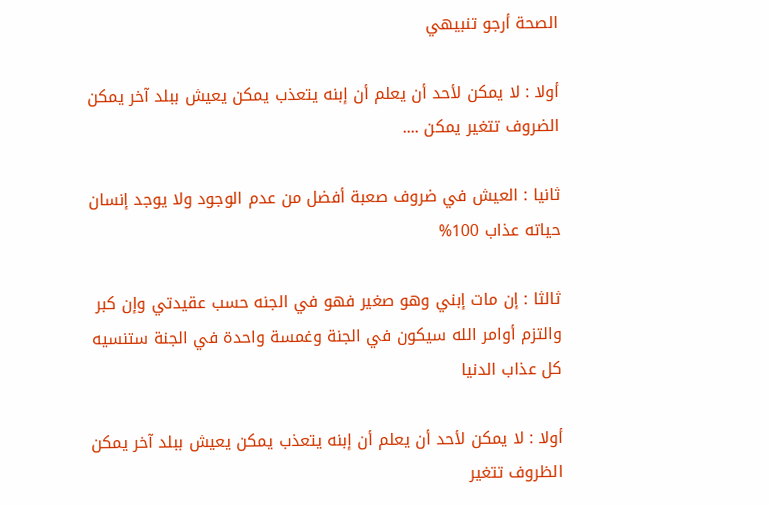الصحة أرجو تنبيهي

أولا : لا يمكن لأحد أن يعلم أن إبنه يتعذب يمكن يعيش ببلد آخر يمكن الضروف تتغير يمكن ....

ثانيا : العيش في ضروف صعبة أفضل من عدم الوجود ولا يوجد إنسان حياته عذاب 100%

ثالثا : إن مات إبني وهو صغير فهو في الجنه حسب عقيدتي وإن كبر والتزم أوامر الله سيكون في الجنة وغمسة واحدة في الجنة ستنسيه كل عذاب الدنيا

أولا : لا يمكن لأحد أن يعلم أن إبنه يتعذب يمكن يعيش ببلد آخر يمكن الظروف تتغير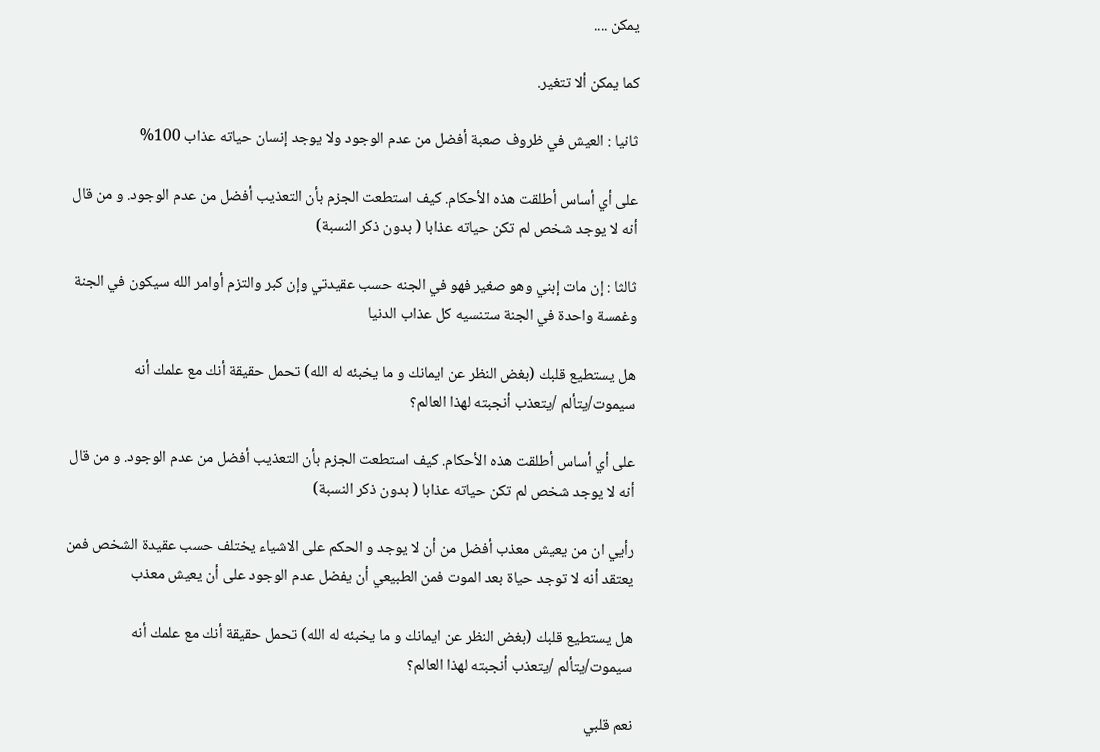يمكن ....

كما يمكن ألا تتغير.

ثانيا : العيش في ظروف صعبة أفضل من عدم الوجود ولا يوجد إنسان حياته عذاب 100%

على أي أساس أطلقت هذه الأحكام. كيف استطعت الجزم بأن التعذيب أفضل من عدم الوجود. و من قال أنه لا يوجد شخص لم تكن حياته عذابا ( بدون ذكر النسبة)

ثالثا : إن مات إبني وهو صغير فهو في الجنه حسب عقيدتي وإن كبر والتزم أوامر الله سيكون في الجنة وغمسة واحدة في الجنة ستنسيه كل عذاب الدنيا

هل يستطيع قلبك (بغض النظر عن ايمانك و ما يخبئه له الله) تحمل حقيقة أنك مع علمك أنه سيموت/يتألم /يتعذب أنجبته لهذا العالم؟

على أي أساس أطلقت هذه الأحكام. كيف استطعت الجزم بأن التعذيب أفضل من عدم الوجود. و من قال أنه لا يوجد شخص لم تكن حياته عذابا ( بدون ذكر النسبة)

رأيي ان من يعيش معذب أفضل من أن لا يوجد و الحكم على الاشياء يختلف حسب عقيدة الشخص فمن يعتقد أنه لا توجد حياة بعد الموت فمن الطبيعي أن يفضل عدم الوجود على أن يعيش معذب

هل يستطيع قلبك (بغض النظر عن ايمانك و ما يخبئه له الله) تحمل حقيقة أنك مع علمك أنه سيموت/يتألم /يتعذب أنجبته لهذا العالم؟

نعم قلبي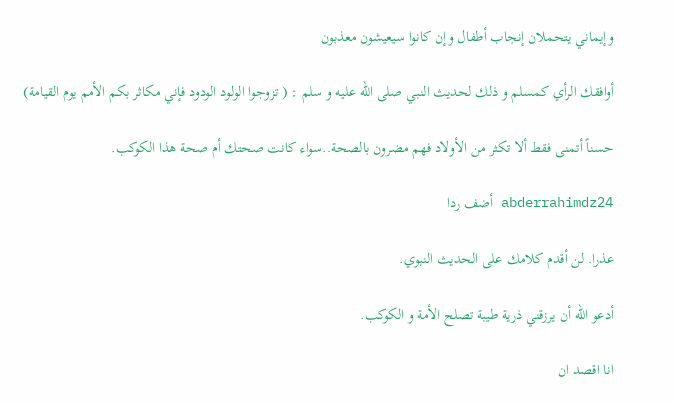وإيماني يتحملان إنجاب أطفال وإن كانوا سيعيشون معذبون

أوافقك الرأي كمسلم و ذلك لحديث النبي صلى الله عليه و سلم : ( تزوجوا الولود الودود فإني مكاثر بكم الأمم يوم القيامة)

حسناً أتمنى فقط ألا تكثر من الأولاد فهم مضرون بالصحة..سواء كانت صحتك أم صحة هذا الكوكب.

abderrahimdz24 أضف ردا

عذرا. لن أقدم كلامك على الحديث النبوي.

أدعو الله أن يرزقني ذرية طيبة تصلح الأمة و الكوكب.

انا اقصد ان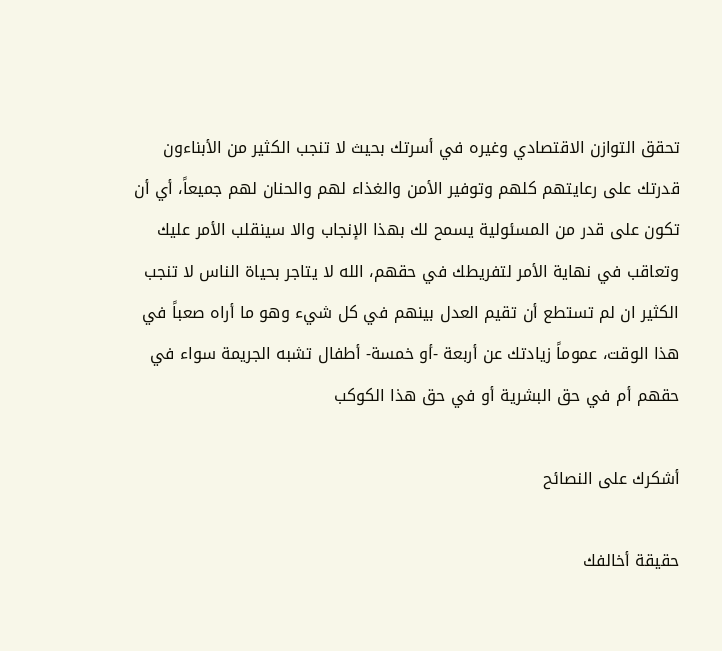تحقق التوازن الاقتصادي وغيره في أسرتك بحيث لا تنجب الكثير من الأبناءون قدرتك على رعايتهم كلهم وتوفير الأمن والغذاء لهم والحنان لهم جميعاً، أي أن تكون على قدر من المسئولية يسمح لك بهذا الإنجاب والا سينقلب الأمر عليك وتعاقب في نهاية الأمر لتفريطك في حقهم، الله لا يتاجر بحياة الناس لا تنجب الكثير ان لم تستطع أن تقيم العدل بينهم في كل شيء وهو ما أراه صعباً في هذا الوقت، عموماً زيادتك عن أربعة -أو خمسة- أطفال تشبه الجريمة سواء في حقهم أم في حق البشرية أو في حق هذا الكوكب

أشكرك على النصائح

حقيقة أخالفك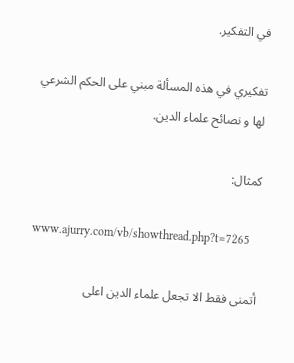في التفكير.

تفكيري في هذه المسألة مبني على الحكم الشرعي لها و نصائح علماء الدين.

كمثال:

www.ajurry.com/vb/showthread.php?t=7265

أتمنى فقط الا تجعل علماء الدين اعلى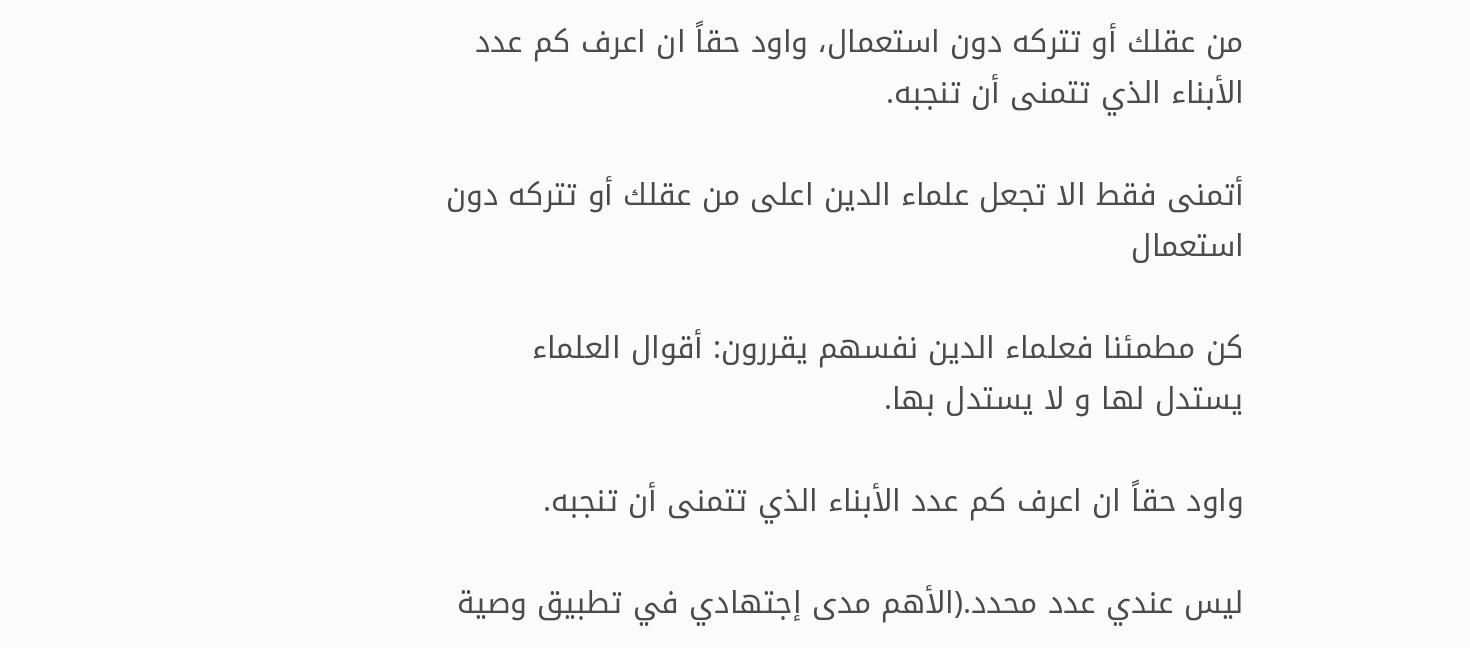من عقلك أو تتركه دون استعمال، واود حقاً ان اعرف كم عدد الأبناء الذي تتمنى أن تنجبه.

أتمنى فقط الا تجعل علماء الدين اعلى من عقلك أو تتركه دون استعمال

كن مطمئنا فعلماء الدين نفسهم يقررون: أقوال العلماء يستدل لها و لا يستدل بها.

واود حقاً ان اعرف كم عدد الأبناء الذي تتمنى أن تنجبه.

ليس عندي عدد محدد.(الأهم مدى إجتهادي في تطبيق وصية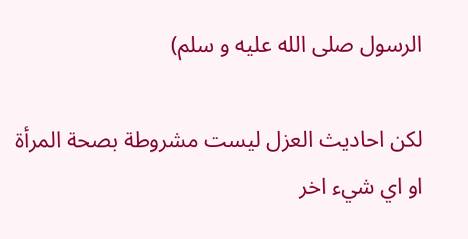الرسول صلى الله عليه و سلم)

لكن احاديث العزل ليست مشروطة بصحة المرأة او اي شيء اخر